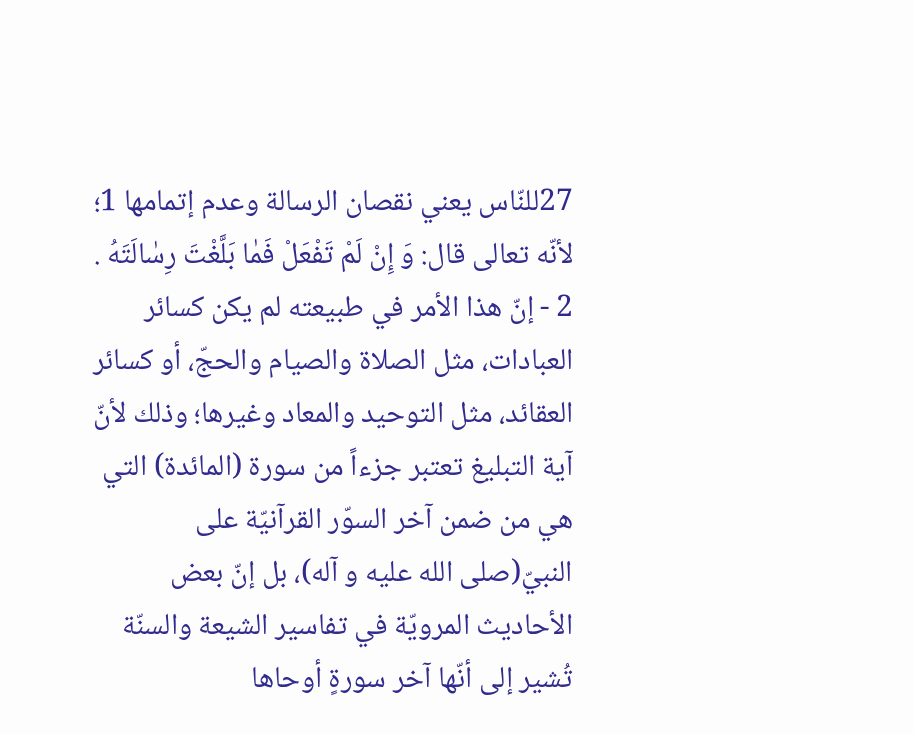27للنّاس يعني نقصان الرسالة وعدم إتمامها 1؛ لأنّه تعالى قال: وَ إِنْ لَمْ تَفْعَلْ فَمٰا بَلَّغْتَ رِسٰالَتَهُ .
2 - إنّ هذا الأمر في طبيعته لم يكن كسائر العبادات، مثل الصلاة والصيام والحجّ، أو كسائر العقائد، مثل التوحيد والمعاد وغيرها؛ وذلك لأنّ آية التبليغ تعتبر جزءاً من سورة (المائدة) التي هي من ضمن آخر السوّر القرآنيّة على النبيّ(صلى الله عليه و آله)، بل إنّ بعض الأحاديث المرويّة في تفاسير الشيعة والسنّة تُشير إلى أنّها آخر سورةٍ أوحاها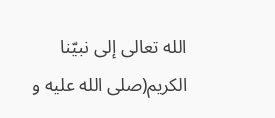الله تعالى إلى نبيّنا الكريم(صلى الله عليه و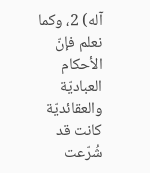آله) 2، وكما نعلم فإنّ الأحكام العباديّة والعقائديّة كانت قد شُرّعت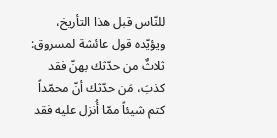للنّاس قبل هذا التأريخ، ويؤيّده قول عائشة لمسروق:
ثلاثٌ من حدّثك بهنّ فقد كذبَ، مَن حدّثك أنّ محمّداً كتم شيئاً ممّا أُنزل عليه فقد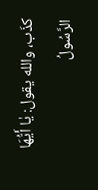كذَب، والله يقول: يٰا أَيُّهَا الرَّسُولُ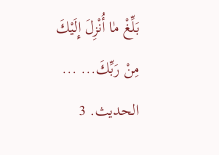بَلِّغْ مٰا أُنْزِلَ إِلَيْكَ مِنْ رَبِّكَ... ... الحديث. 3